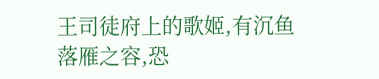王司徒府上的歌姬,有沉鱼落雁之容,恐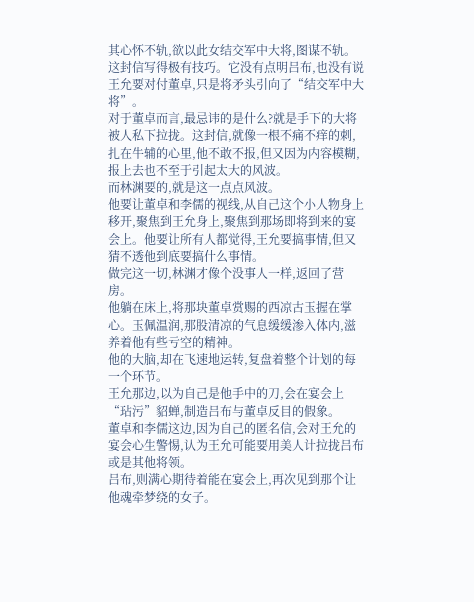其心怀不轨,欲以此女结交军中大将,图谋不轨。
这封信写得极有技巧。它没有点明吕布,也没有说王允要对付董卓,只是将矛头引向了“结交军中大将”。
对于董卓而言,最忌讳的是什么?就是手下的大将被人私下拉拢。这封信,就像一根不痛不痒的刺,扎在牛辅的心里,他不敢不报,但又因为内容模糊,报上去也不至于引起太大的风波。
而林渊要的,就是这一点点风波。
他要让董卓和李儒的视线,从自己这个小人物身上移开,聚焦到王允身上,聚焦到那场即将到来的宴会上。他要让所有人都觉得,王允要搞事情,但又猜不透他到底要搞什么事情。
做完这一切,林渊才像个没事人一样,返回了营房。
他躺在床上,将那块董卓赏赐的西凉古玉握在掌心。玉佩温润,那股清凉的气息缓缓渗入体内,滋养着他有些亏空的精神。
他的大脑,却在飞速地运转,复盘着整个计划的每一个环节。
王允那边,以为自己是他手中的刀,会在宴会上“玷污”貂蝉,制造吕布与董卓反目的假象。
董卓和李儒这边,因为自己的匿名信,会对王允的宴会心生警惕,认为王允可能要用美人计拉拢吕布或是其他将领。
吕布,则满心期待着能在宴会上,再次见到那个让他魂牵梦绕的女子。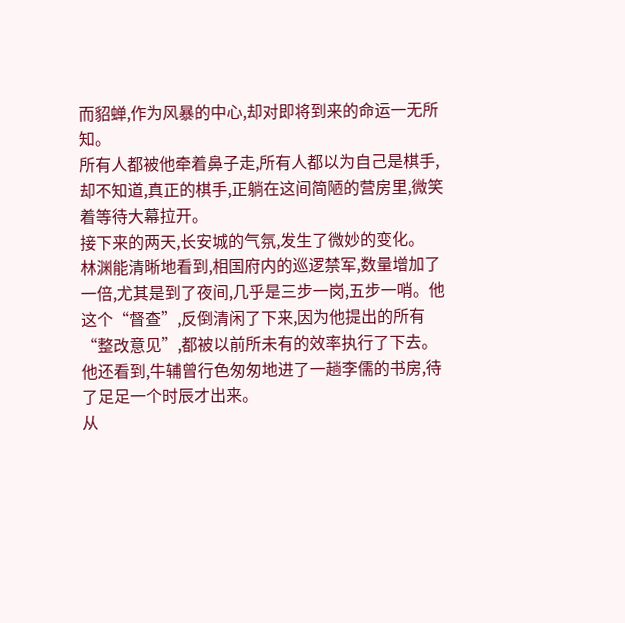而貂蝉,作为风暴的中心,却对即将到来的命运一无所知。
所有人都被他牵着鼻子走,所有人都以为自己是棋手,却不知道,真正的棋手,正躺在这间简陋的营房里,微笑着等待大幕拉开。
接下来的两天,长安城的气氛,发生了微妙的变化。
林渊能清晰地看到,相国府内的巡逻禁军,数量增加了一倍,尤其是到了夜间,几乎是三步一岗,五步一哨。他这个“督查”,反倒清闲了下来,因为他提出的所有“整改意见”,都被以前所未有的效率执行了下去。
他还看到,牛辅曾行色匆匆地进了一趟李儒的书房,待了足足一个时辰才出来。
从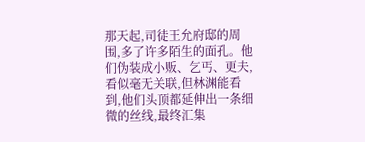那天起,司徒王允府邸的周围,多了许多陌生的面孔。他们伪装成小贩、乞丐、更夫,看似毫无关联,但林渊能看到,他们头顶都延伸出一条细微的丝线,最终汇集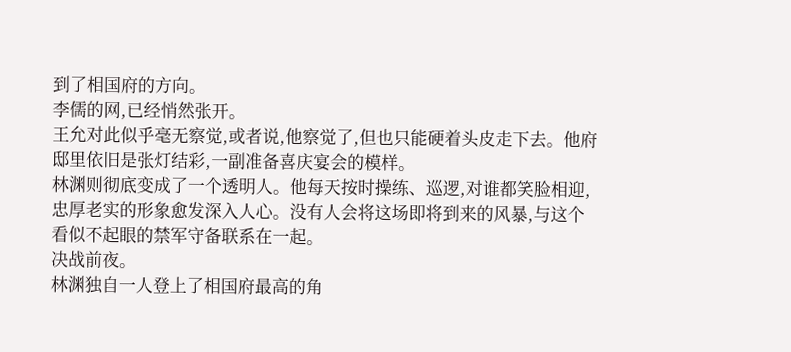到了相国府的方向。
李儒的网,已经悄然张开。
王允对此似乎毫无察觉,或者说,他察觉了,但也只能硬着头皮走下去。他府邸里依旧是张灯结彩,一副准备喜庆宴会的模样。
林渊则彻底变成了一个透明人。他每天按时操练、巡逻,对谁都笑脸相迎,忠厚老实的形象愈发深入人心。没有人会将这场即将到来的风暴,与这个看似不起眼的禁军守备联系在一起。
决战前夜。
林渊独自一人登上了相国府最高的角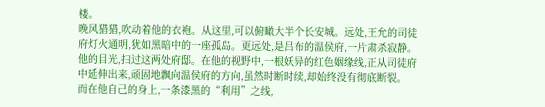楼。
晚风猎猎,吹动着他的衣袍。从这里,可以俯瞰大半个长安城。远处,王允的司徒府灯火通明,犹如黑暗中的一座孤岛。更远处,是吕布的温侯府,一片肃杀寂静。
他的目光,扫过这两处府邸。在他的视野中,一根妖异的红色姻缘线,正从司徒府中延伸出来,顽固地飘向温侯府的方向,虽然时断时续,却始终没有彻底断裂。
而在他自己的身上,一条漆黑的“利用”之线,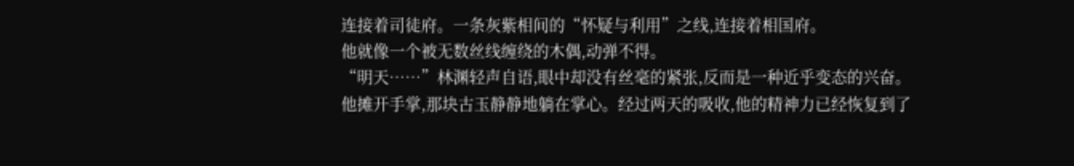连接着司徒府。一条灰紫相间的“怀疑与利用”之线,连接着相国府。
他就像一个被无数丝线缠绕的木偶,动弹不得。
“明天……”林渊轻声自语,眼中却没有丝毫的紧张,反而是一种近乎变态的兴奋。
他摊开手掌,那块古玉静静地躺在掌心。经过两天的吸收,他的精神力已经恢复到了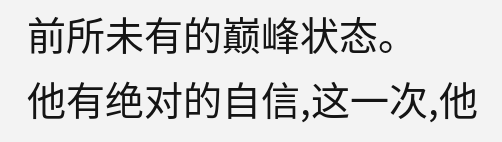前所未有的巅峰状态。
他有绝对的自信,这一次,他